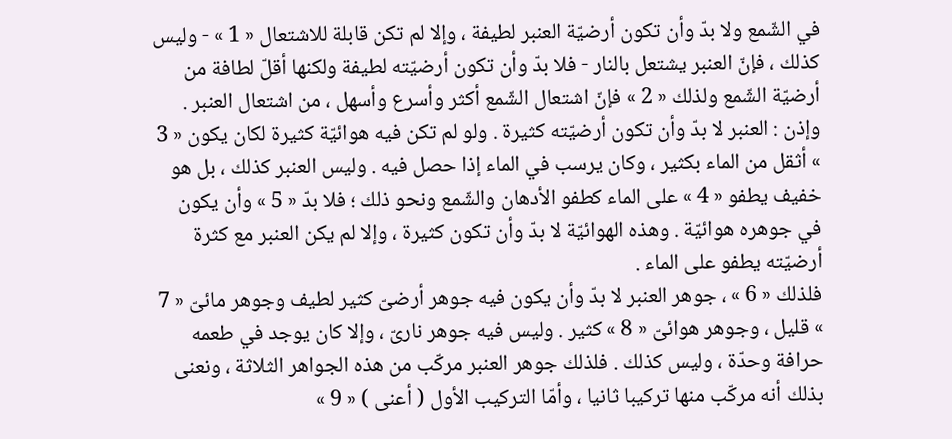في الشّمع ولا بدّ وأن تكون أرضيّة العنبر لطيفة ، وإلا لم تكن قابلة للاشتعال « 1 » - وليس كذلك ، فإنّ العنبر يشتعل بالنار - فلا بدّ وأن تكون أرضيّته لطيفة ولكنها أقلّ لطافة من أرضيّة الشّمع ولذلك « 2 » فإنّ اشتعال الشّمع أكثر وأسرع وأسهل ، من اشتعال العنبر .
وإذن : العنبر لا بدّ وأن تكون أرضيّته كثيرة . ولو لم تكن فيه هوائيّة كثيرة لكان يكون « 3 » أثقل من الماء بكثير ، وكان يرسب في الماء إذا حصل فيه . وليس العنبر كذلك ، بل هو خفيف يطفو « 4 » على الماء كطفو الأدهان والشّمع ونحو ذلك ؛ فلا بدّ « 5 » وأن يكون في جوهره هوائيّة . وهذه الهوائيّة لا بدّ وأن تكون كثيرة ، وإلا لم يكن العنبر مع كثرة أرضيّته يطفو على الماء .
فلذلك « 6 » ، جوهر العنبر لا بدّ وأن يكون فيه جوهر أرضىّ كثير لطيف وجوهر مائىّ « 7 » قليل ، وجوهر هوائىّ « 8 » كثير . وليس فيه جوهر نارىّ ، وإلا كان يوجد في طعمه حرافة وحدّة ، وليس كذلك . فلذلك جوهر العنبر مركّب من هذه الجواهر الثلاثة ، ونعنى بذلك أنه مركّب منها تركيبا ثانيا ، وأمّا التركيب الأول ( أعنى ) « 9 »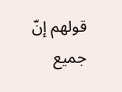قولهم إنّ جميع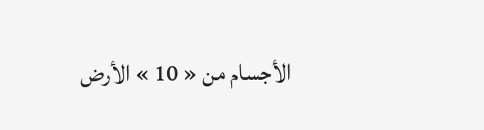الأجسام من « 10 » الأرض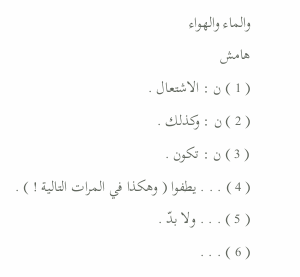والماء والهواء
هامش
( 1 ) ن : الاشتعال .
( 2 ) ن : وكذلك .
( 3 ) ن : تكون .
( 4 ) . . . يطفوا ( وهكذا في المرات التالية ! ) .
( 5 ) . . . ولا بدّ .
( 6 ) . . .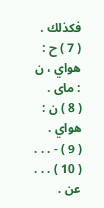فكذلك .
( 7 ) ح : هواي ، ن : ماى .
( 8 ) ن : هواي .
( 9 ) - . . .
( 10 ) . . . عن .